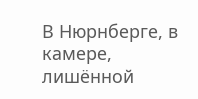В Нюрнберге, в камере, лишённой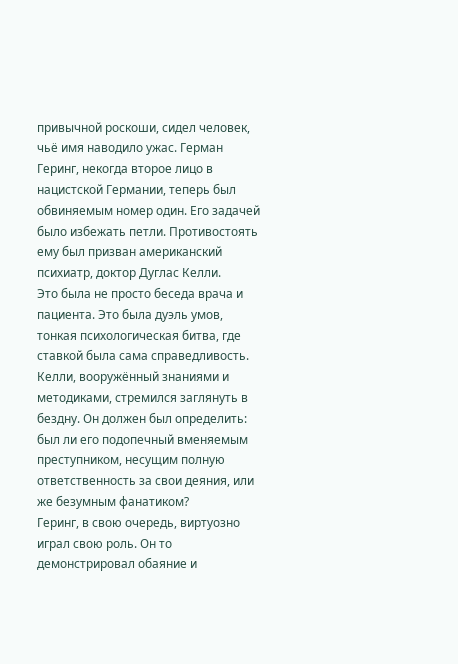привычной роскоши, сидел человек, чьё имя наводило ужас. Герман Геринг, некогда второе лицо в нацистской Германии, теперь был обвиняемым номер один. Его задачей было избежать петли. Противостоять ему был призван американский психиатр, доктор Дуглас Келли.
Это была не просто беседа врача и пациента. Это была дуэль умов, тонкая психологическая битва, где ставкой была сама справедливость. Келли, вооружённый знаниями и методиками, стремился заглянуть в бездну. Он должен был определить: был ли его подопечный вменяемым преступником, несущим полную ответственность за свои деяния, или же безумным фанатиком?
Геринг, в свою очередь, виртуозно играл свою роль. Он то демонстрировал обаяние и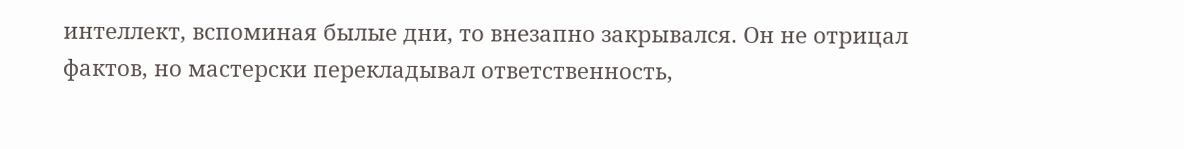интеллект, вспоминая былые дни, то внезапно закрывался. Он не отрицал фактов, но мастерски перекладывал ответственность,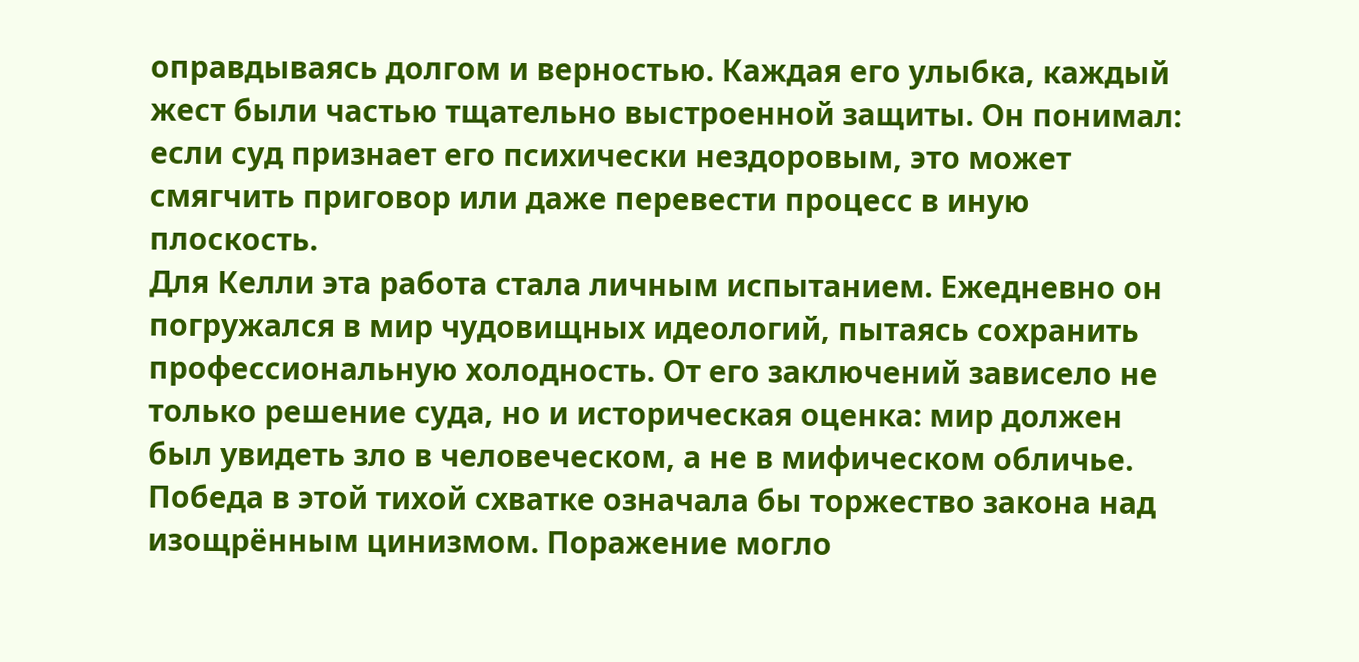оправдываясь долгом и верностью. Каждая его улыбка, каждый жест были частью тщательно выстроенной защиты. Он понимал: если суд признает его психически нездоровым, это может смягчить приговор или даже перевести процесс в иную плоскость.
Для Келли эта работа стала личным испытанием. Ежедневно он погружался в мир чудовищных идеологий, пытаясь сохранить профессиональную холодность. От его заключений зависело не только решение суда, но и историческая оценка: мир должен был увидеть зло в человеческом, а не в мифическом обличье. Победа в этой тихой схватке означала бы торжество закона над изощрённым цинизмом. Поражение могло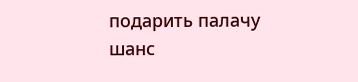подарить палачу шанс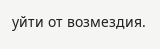уйти от возмездия.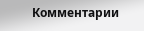Комментарии